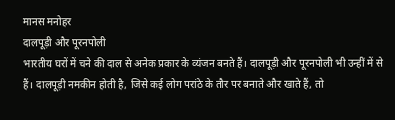मानस मनोहर
दालपूड़ी और पूरनपोली
भारतीय घरों में चने की दाल से अनेक प्रकार के व्यंजन बनते हैं। दालपूड़ी और पूरनपोली भी उन्हीं में से हैं। दालपूड़ी नमकीन होती है, जिसे कई लोग परांठे के तौर पर बनाते और खाते हैं, तो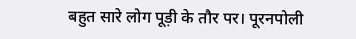बहुत सारे लोग पूड़ी के तौर पर। पूरनपोली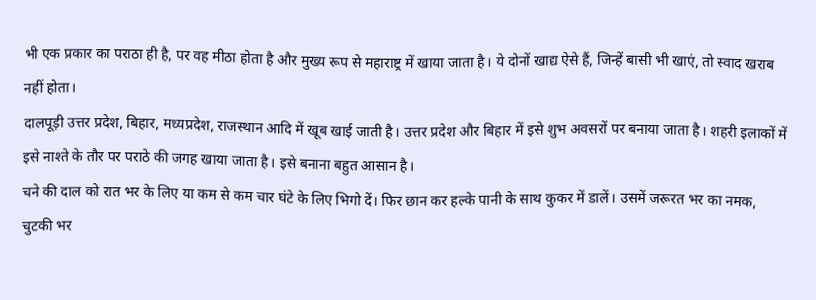भी एक प्रकार का पराठा ही है, पर वह मीठा होता है और मुख्य रूप से महाराष्ट्र में खाया जाता है। ये दोनों खाद्य ऐसे हैं, जिन्हें बासी भी खाएं, तो स्वाद खराब नहीं होता।
दालपूड़ी उत्तर प्रदेश, बिहार, मध्यप्रदेश, राजस्थान आदि में खूब खाई जाती है। उत्तर प्रदेश और बिहार में इसे शुभ अवसरों पर बनाया जाता है। शहरी इलाकों में इसे नाश्ते के तौर पर पराठे की जगह खाया जाता है। इसे बनाना बहुत आसान है।
चने की दाल को रात भर के लिए या कम से कम चार घंटे के लिए भिगो दें। फिर छान कर हल्के पानी के साथ कुकर में डालें। उसमें जरूरत भर का नमक, चुटकी भर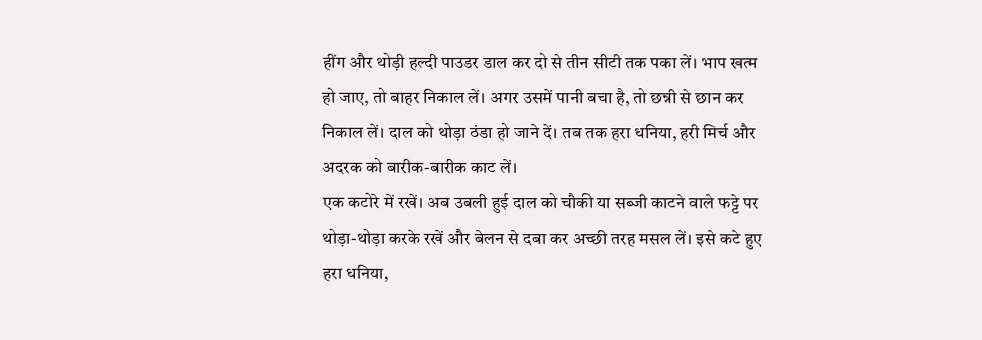हींग और थोड़ी हल्दी पाउडर डाल कर दो से तीन सीटी तक पका लें। भाप खत्म हो जाए, तो बाहर निकाल लें। अगर उसमें पानी बचा है, तो छन्नी से छान कर निकाल लें। दाल को थोड़ा ठंडा हो जाने दें। तब तक हरा धनिया, हरी मिर्च और अदरक को बारीक-बारीक काट लें।
एक कटोरे में रखें। अब उबली हुई दाल को चौकी या सब्जी काटने वाले फट्टे पर थोड़ा-थोड़ा करके रखें और बेलन से दबा कर अच्छी तरह मसल लें। इसे कटे हुए हरा धनिया,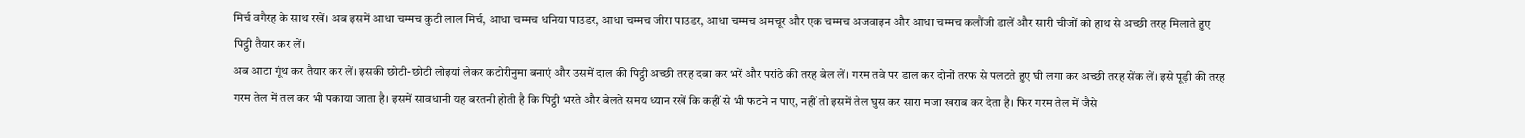मिर्च वगैरह के साथ रखें। अब इसमें आधा चम्मच कुटी लाल मिर्च, आधा चम्मच धनिया पाउडर, आधा चम्मच जीरा पाउडर, आधा चम्मच अमचूर और एक चम्मच अजवाइन और आधा चम्मच कलौंजी डालें और सारी चीजों को हाथ से अच्छी तरह मिलाते हुए पिट्ठी तैयार कर लें।
अब आटा गूंथ कर तैयार कर लें। इसकी छोटी-छोटी लोइयां लेकर कटोरीनुमा बनाएं और उसमें दाल की पिट्ठी अच्छी तरह दबा कर भरें और परांठे की तरह बेल लें। गरम तवे पर डाल कर दोनों तरफ से पलटते हुए घी लगा कर अच्छी तरह सेंक लें। इसे पूड़ी की तरह गरम तेल में तल कर भी पकाया जाता है। इसमें सावधानी यह बरतनी होती है कि पिट्ठी भरते और बेलते समय ध्यान रखें कि कहीं से भी फटने न पाए, नहीं तो इसमें तेल घुस कर सारा मजा खराब कर देता है। फिर गरम तेल में जैसे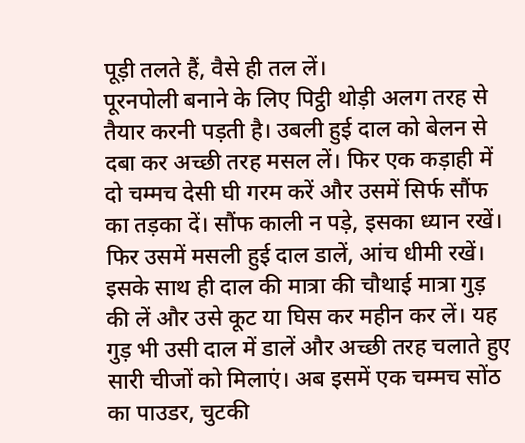पूड़ी तलते हैं, वैसे ही तल लें।
पूरनपोली बनाने के लिए पिट्ठी थोड़ी अलग तरह से तैयार करनी पड़ती है। उबली हुई दाल को बेलन से दबा कर अच्छी तरह मसल लें। फिर एक कड़ाही में दो चम्मच देसी घी गरम करें और उसमें सिर्फ सौंफ का तड़का दें। सौंफ काली न पड़े, इसका ध्यान रखें। फिर उसमें मसली हुई दाल डालें, आंच धीमी रखें। इसके साथ ही दाल की मात्रा की चौथाई मात्रा गुड़ की लें और उसे कूट या घिस कर महीन कर लें। यह गुड़ भी उसी दाल में डालें और अच्छी तरह चलाते हुए सारी चीजों को मिलाएं। अब इसमें एक चम्मच सोंठ का पाउडर, चुटकी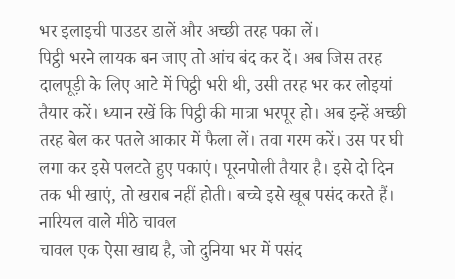भर इलाइची पाउडर डालें और अच्छी तरह पका लें।
पिट्ठी भरने लायक बन जाए तो आंच बंद कर दें। अब जिस तरह दालपूड़ी के लिए आटे में पिट्ठी भरी थी, उसी तरह भर कर लोइयां तैयार करें। ध्यान रखें कि पिट्ठी की मात्रा भरपूर हो। अब इन्हें अच्छी तरह बेल कर पतले आकार में फैला लें। तवा गरम करें। उस पर घी लगा कर इसे पलटते हुए पकाएं। पूरनपोली तैयार है। इसे दो दिन तक भी खाएं, तो खराब नहीं होती। बच्चे इसे खूब पसंद करते हैं।
नारियल वाले मीठे चावल
चावल एक ऐसा खाद्य है, जो दुनिया भर में पसंद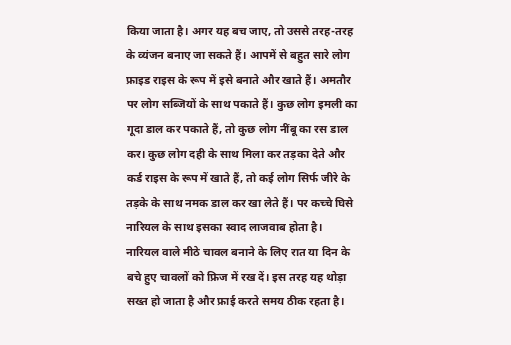किया जाता है। अगर यह बच जाए, तो उससे तरह-तरह के व्यंजन बनाए जा सकते हैं। आपमें से बहुत सारे लोग फ्राइड राइस के रूप में इसे बनाते और खाते हैं। अमतौर पर लोग सब्जियों के साथ पकाते हैं। कुछ लोग इमली का गूदा डाल कर पकाते हैं, तो कुछ लोग नींबू का रस डाल कर। कुछ लोग दही के साथ मिला कर तड़का देते और कर्ड राइस के रूप में खाते हैं, तो कई लोग सिर्फ जीरे के तड़के के साथ नमक डाल कर खा लेते हैं। पर कच्चे घिसे नारियल के साथ इसका स्वाद लाजवाब होता है।
नारियल वाले मीठे चावल बनाने के लिए रात या दिन के बचे हुए चावलों को फ्रिज में रख दें। इस तरह यह थोड़ा सख्त हो जाता है और फ्राई करते समय ठीक रहता है।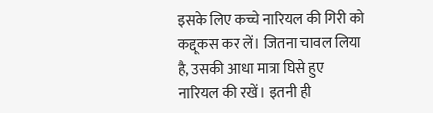इसके लिए कच्चे नारियल की गिरी को कद्दूकस कर लें। जितना चावल लिया है, उसकी आधा मात्रा घिसे हुए नारियल की रखें। इतनी ही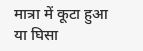मात्रा में कूटा हुआ या घिसा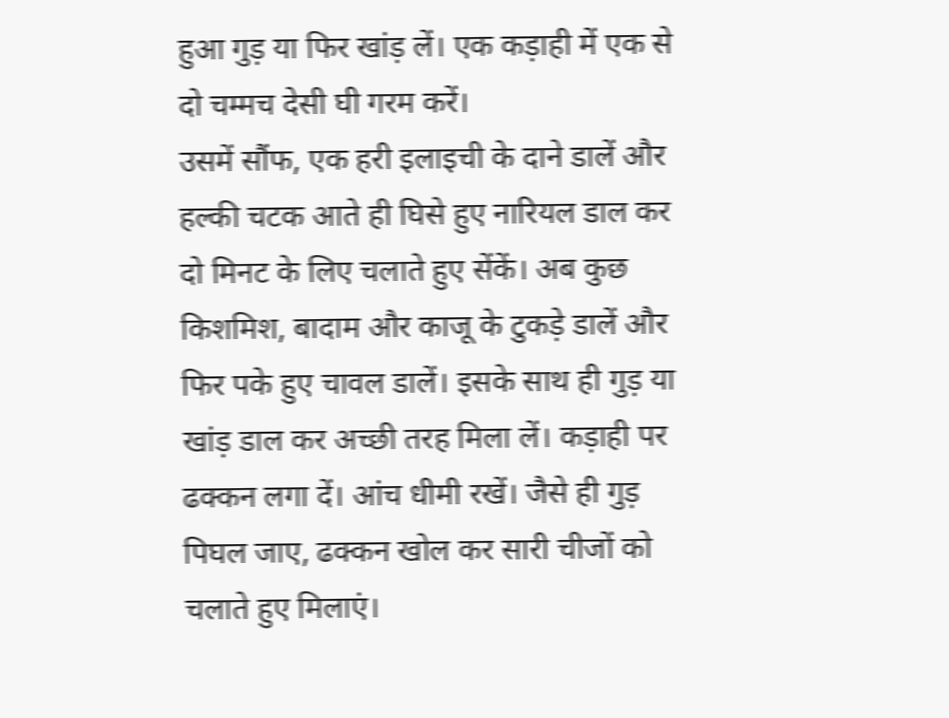हुआ गुड़ या फिर खांड़ लें। एक कड़ाही में एक से दो चम्मच देसी घी गरम करें।
उसमें सौंफ, एक हरी इलाइची के दाने डालें और हल्की चटक आते ही घिसे हुए नारियल डाल कर दो मिनट के लिए चलाते हुए सेंकें। अब कुछ किशमिश, बादाम और काजू के टुकड़े डालें और फिर पके हुए चावल डालें। इसके साथ ही गुड़ या खांड़ डाल कर अच्छी तरह मिला लें। कड़ाही पर ढक्कन लगा दें। आंच धीमी रखें। जैसे ही गुड़ पिघल जाए, ढक्कन खोल कर सारी चीजों को चलाते हुए मिलाएं।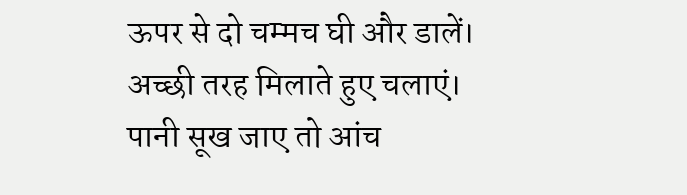ऊपर से दो चम्मच घी और डालें। अच्छी तरह मिलाते हुए चलाएं। पानी सूख जाए तो आंच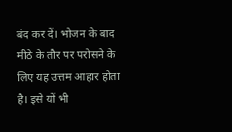बंद कर दें। भोजन के बाद मीठे के तौर पर परोसने के लिए यह उत्तम आहार होता है। इसे यों भी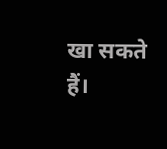खा सकते हैं।